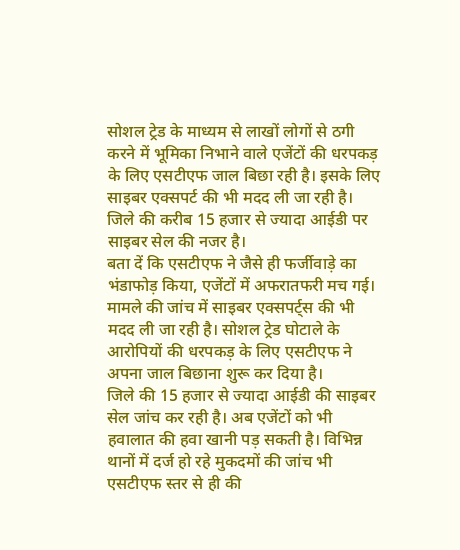सोशल ट्रेड के माध्यम से लाखों लोगों से ठगी करने में भूमिका निभाने वाले एजेंटों की धरपकड़ के लिए एसटीएफ जाल बिछा रही है। इसके लिए साइबर एक्सपर्ट की भी मदद ली जा रही है। जिले की करीब 15 हजार से ज्यादा आईडी पर साइबर सेल की नजर है।
बता दें कि एसटीएफ ने जैसे ही फर्जीवाड़े का भंडाफोड़ किया, एजेंटों में अफरातफरी मच गई। मामले की जांच में साइबर एक्सपर्ट्स की भी मदद ली जा रही है। सोशल ट्रेड घोटाले के आरोपियों की धरपकड़ के लिए एसटीएफ ने अपना जाल बिछाना शुरू कर दिया है।
जिले की 15 हजार से ज्यादा आईडी की साइबर सेल जांच कर रही है। अब एजेंटों को भी हवालात की हवा खानी पड़ सकती है। विभिन्न थानों में दर्ज हो रहे मुकदमों की जांच भी एसटीएफ स्तर से ही की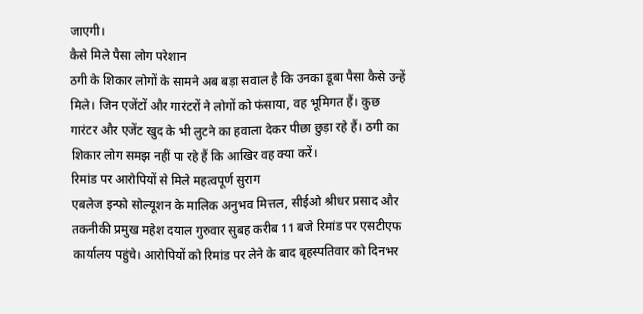जाएगी।
कैसे मिले पैसा लोग परेशान
ठगी के शिकार लोगों के सामने अब बड़ा सवाल है कि उनका डूबा पैसा कैसे उन्हें मिले। जिन एजेंटों और गारंटरों ने लोगों को फंसाया, वह भूमिगत हैं। कुछ गारंटर और एजेंट खुद के भी लुटने का हवाला देकर पीछा छुड़ा रहे हैं। ठगी का शिकार लोग समझ नहीं पा रहे हैं कि आखिर वह क्या करें।
रिमांड पर आरोपियों से मिले महत्वपूर्ण सुराग
एबलेज इन्फो सोल्यूशन के मालिक अनुभव मित्तल, सीईओ श्रीधर प्रसाद और तकनीकी प्रमुख महेश दयाल गुरुवार सुबह करीब 11 बजे रिमांड पर एसटीएफ कार्यालय पहुंचे। आरोपियों को रिमांड पर लेने के बाद बृहस्पतिवार को दिनभर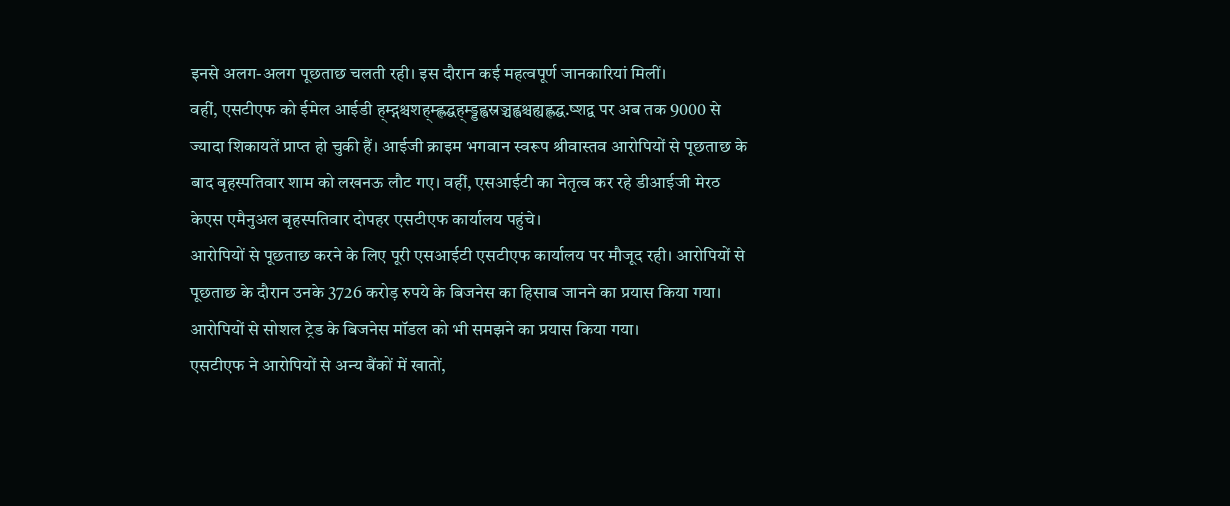इनसे अलग-अलग पूछताछ चलती रही। इस दौरान कई महत्वपूर्ण जानकारियां मिलीं।
वहीं, एसटीएफ को ईमेल आईडी ह्म्द्गश्चशह्म्ह्लद्घह्म्ड्डह्वस्रञ्चह्वश्चह्यह्लद्घ.ष्शद्व पर अब तक 9000 से ज्यादा शिकायतें प्राप्त हो चुकी हैं। आईजी क्राइम भगवान स्वरूप श्रीवास्तव आरोपियों से पूछताछ के बाद बृहस्पतिवार शाम को लखनऊ लौट गए। वहीं, एसआईटी का नेतृत्व कर रहे डीआईजी मेरठ केएस एमैनुअल बृहस्पतिवार दोपहर एसटीएफ कार्यालय पहुंचे।
आरोपियों से पूछताछ करने के लिए पूरी एसआईटी एसटीएफ कार्यालय पर मौजूद रही। आरोपियों से पूछताछ के दौरान उनके 3726 करोड़ रुपये के बिजनेस का हिसाब जानने का प्रयास किया गया। आरोपियों से सोशल ट्रेड के बिजनेस मॉडल को भी समझने का प्रयास किया गया।
एसटीएफ ने आरोपियों से अन्य बैंकों में खातों,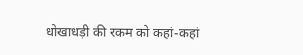धोखाधड़ी की रकम को कहां-कहां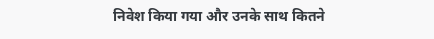निवेश किया गया और उनके साथ कितने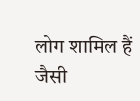लोग शामिल हैं जैसी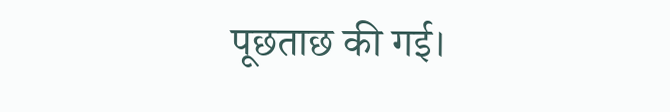पूछताछ की गई।